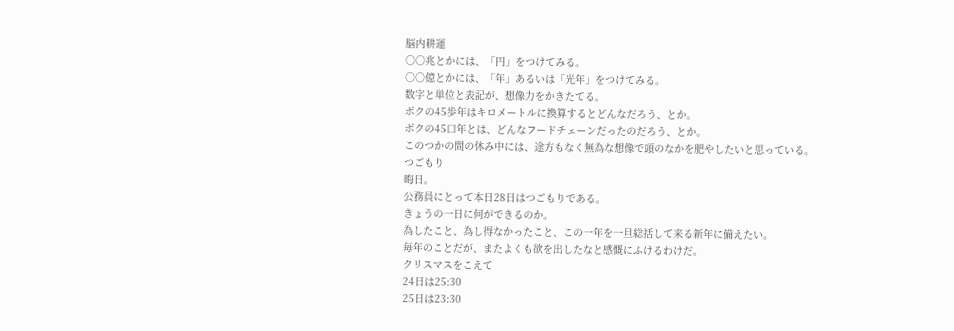脳内耕運
○○兆とかには、「円」をつけてみる。
○○億とかには、「年」あるいは「光年」をつけてみる。
数字と単位と表記が、想像力をかきたてる。
ボクの45歩年はキロメートルに換算するとどんなだろう、とか。
ボクの45口年とは、どんなフードチェーンだったのだろう、とか。
このつかの間の休み中には、途方もなく無為な想像で頭のなかを肥やしたいと思っている。
つごもり
晦日。
公務員にとって本日28日はつごもりである。
きょうの一日に何ができるのか。
為したこと、為し得なかったこと、この一年を一旦総括して来る新年に備えたい。
毎年のことだが、またよくも欲を出したなと感慨にふけるわけだ。
クリスマスをこえて
24日は25:30
25日は23:30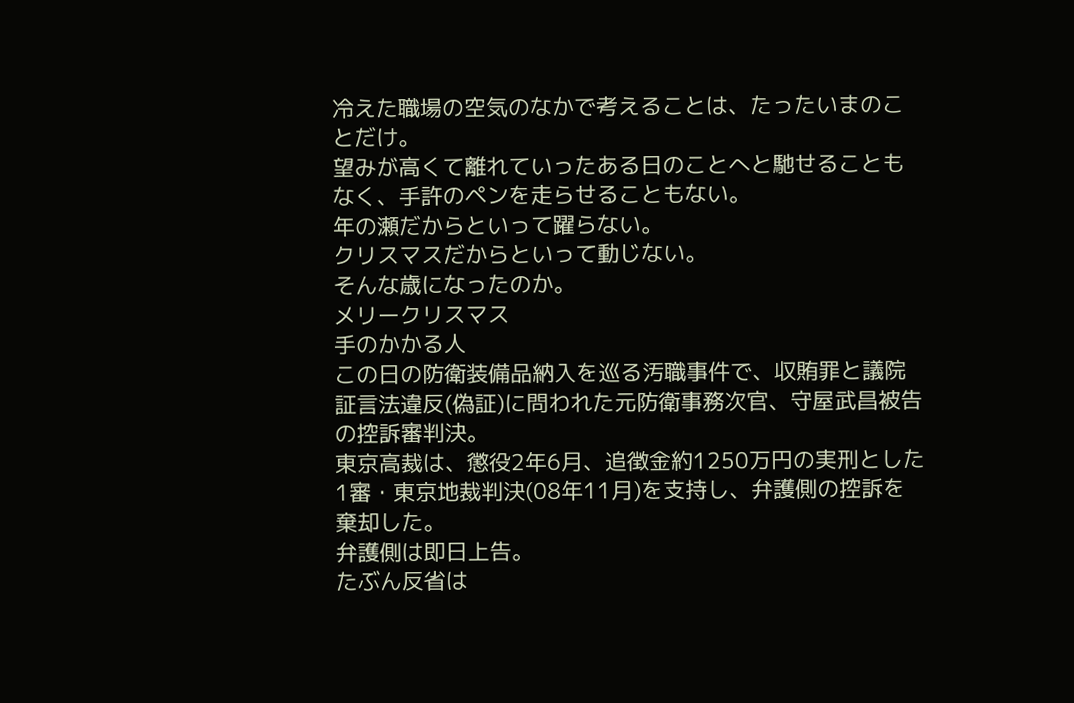冷えた職場の空気のなかで考えることは、たったいまのことだけ。
望みが高くて離れていったある日のことへと馳せることもなく、手許のペンを走らせることもない。
年の瀬だからといって躍らない。
クリスマスだからといって動じない。
そんな歳になったのか。
メリークリスマス
手のかかる人
この日の防衛装備品納入を巡る汚職事件で、収賄罪と議院証言法違反(偽証)に問われた元防衛事務次官、守屋武昌被告の控訴審判決。
東京高裁は、懲役2年6月、追徴金約1250万円の実刑とした1審・東京地裁判決(08年11月)を支持し、弁護側の控訴を棄却した。
弁護側は即日上告。
たぶん反省は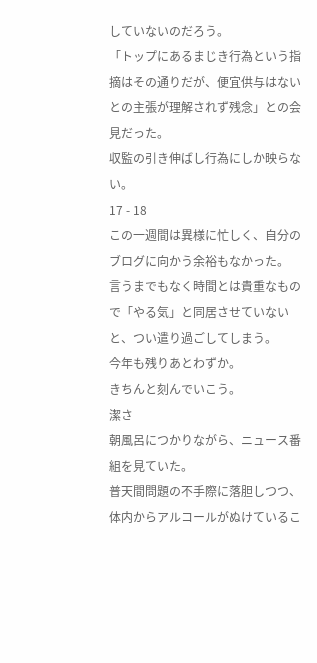していないのだろう。
「トップにあるまじき行為という指摘はその通りだが、便宜供与はないとの主張が理解されず残念」との会見だった。
収監の引き伸ばし行為にしか映らない。
17 - 18
この一週間は異様に忙しく、自分のブログに向かう余裕もなかった。
言うまでもなく時間とは貴重なもので「やる気」と同居させていないと、つい遣り過ごしてしまう。
今年も残りあとわずか。
きちんと刻んでいこう。
潔さ
朝風呂につかりながら、ニュース番組を見ていた。
普天間問題の不手際に落胆しつつ、体内からアルコールがぬけているこ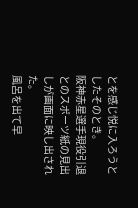とを感じ悦に入ろうとしたそのとき。
阪神赤星選手現役引退 とのスポーツ紙の見出しが画面に映し出された。
風呂を出て早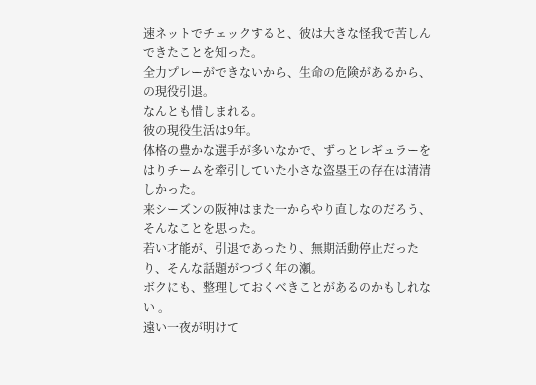速ネットでチェックすると、彼は大きな怪我で苦しんできたことを知った。
全力プレーができないから、生命の危険があるから、の現役引退。
なんとも惜しまれる。
彼の現役生活は9年。
体格の豊かな選手が多いなかで、ずっとレギュラーをはりチームを牽引していた小さな盗塁王の存在は清清しかった。
来シーズンの阪神はまた一からやり直しなのだろう、そんなことを思った。
若い才能が、引退であったり、無期活動停止だったり、そんな話題がつづく年の瀬。
ボクにも、整理しておくべきことがあるのかもしれない 。
遠い一夜が明けて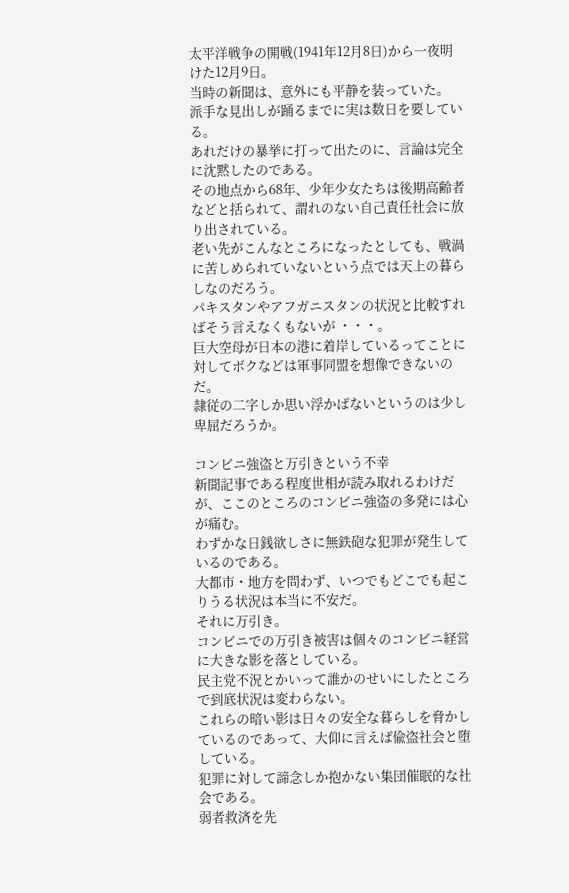太平洋戦争の開戦(1941年12月8日)から一夜明けた12月9日。
当時の新聞は、意外にも平静を装っていた。
派手な見出しが踊るまでに実は数日を要している。
あれだけの暴挙に打って出たのに、言論は完全に沈黙したのである。
その地点から68年、少年少女たちは後期高齢者などと括られて、謂れのない自己責任社会に放り出されている。
老い先がこんなところになったとしても、戦渦に苦しめられていないという点では天上の暮らしなのだろう。
パキスタンやアフガニスタンの状況と比較すればそう言えなくもないが ・・・。
巨大空母が日本の港に着岸しているってことに対してボクなどは軍事同盟を想像できないのだ。
隷従の二字しか思い浮かばないというのは少し卑屈だろうか。

コンビニ強盗と万引きという不幸
新聞記事である程度世相が読み取れるわけだが、ここのところのコンビニ強盗の多発には心が痛む。
わずかな日銭欲しさに無鉄砲な犯罪が発生しているのである。
大都市・地方を問わず、いつでもどこでも起こりうる状況は本当に不安だ。
それに万引き。
コンビニでの万引き被害は個々のコンビニ経営に大きな影を落としている。
民主党不況とかいって誰かのせいにしたところで到底状況は変わらない。
これらの暗い影は日々の安全な暮らしを脅かしているのであって、大仰に言えば偸盗社会と堕している。
犯罪に対して諦念しか抱かない集団催眠的な社会である。
弱者救済を先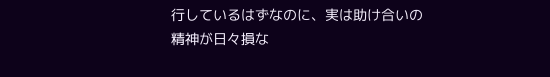行しているはずなのに、実は助け合いの精神が日々損な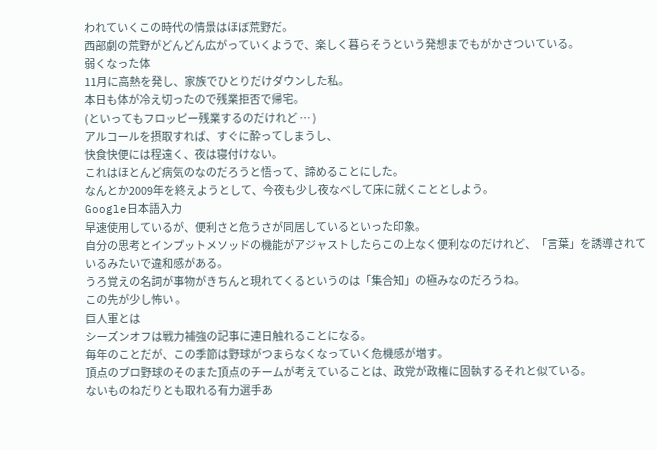われていくこの時代の情景はほぼ荒野だ。
西部劇の荒野がどんどん広がっていくようで、楽しく暮らそうという発想までもがかさついている。
弱くなった体
11月に高熱を発し、家族でひとりだけダウンした私。
本日も体が冷え切ったので残業拒否で帰宅。
(といってもフロッピー残業するのだけれど … )
アルコールを摂取すれば、すぐに酔ってしまうし、
快食快便には程遠く、夜は寝付けない。
これはほとんど病気のなのだろうと悟って、諦めることにした。
なんとか2009年を終えようとして、今夜も少し夜なべして床に就くこととしよう。
Google日本語入力
早速使用しているが、便利さと危うさが同居しているといった印象。
自分の思考とインプットメソッドの機能がアジャストしたらこの上なく便利なのだけれど、「言葉」を誘導されているみたいで違和感がある。
うろ覚えの名詞が事物がきちんと現れてくるというのは「集合知」の極みなのだろうね。
この先が少し怖い 。
巨人軍とは
シーズンオフは戦力補強の記事に連日触れることになる。
毎年のことだが、この季節は野球がつまらなくなっていく危機感が増す。
頂点のプロ野球のそのまた頂点のチームが考えていることは、政党が政権に固執するそれと似ている。
ないものねだりとも取れる有力選手あ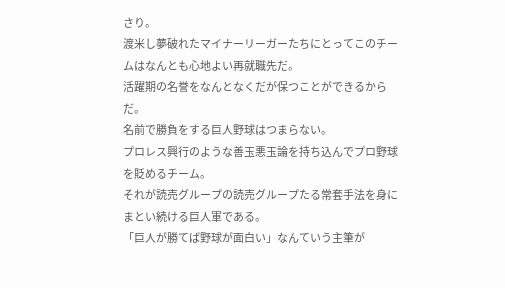さり。
渡米し夢破れたマイナーリーガーたちにとってこのチームはなんとも心地よい再就職先だ。
活躍期の名誉をなんとなくだが保つことができるからだ。
名前で勝負をする巨人野球はつまらない。
プロレス興行のような善玉悪玉論を持ち込んでプロ野球を貶めるチーム。
それが読売グループの読売グループたる常套手法を身にまとい続ける巨人軍である。
「巨人が勝てば野球が面白い」なんていう主筆が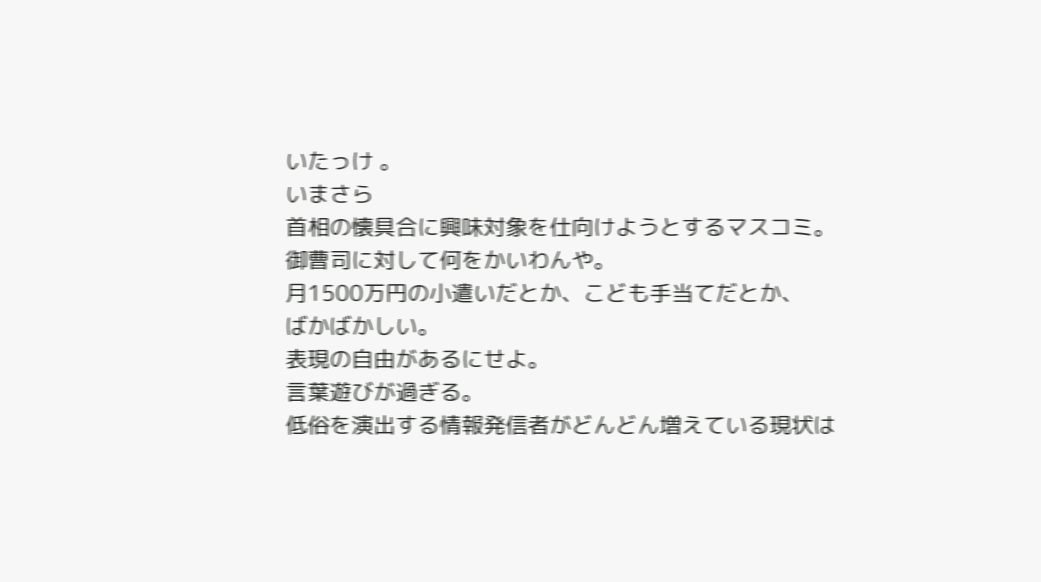いたっけ 。
いまさら
首相の懐具合に興味対象を仕向けようとするマスコミ。
御曹司に対して何をかいわんや。
月1500万円の小遣いだとか、こども手当てだとか、
ばかばかしい。
表現の自由があるにせよ。
言葉遊びが過ぎる。
低俗を演出する情報発信者がどんどん増えている現状は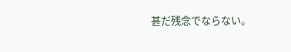甚だ残念でならない。